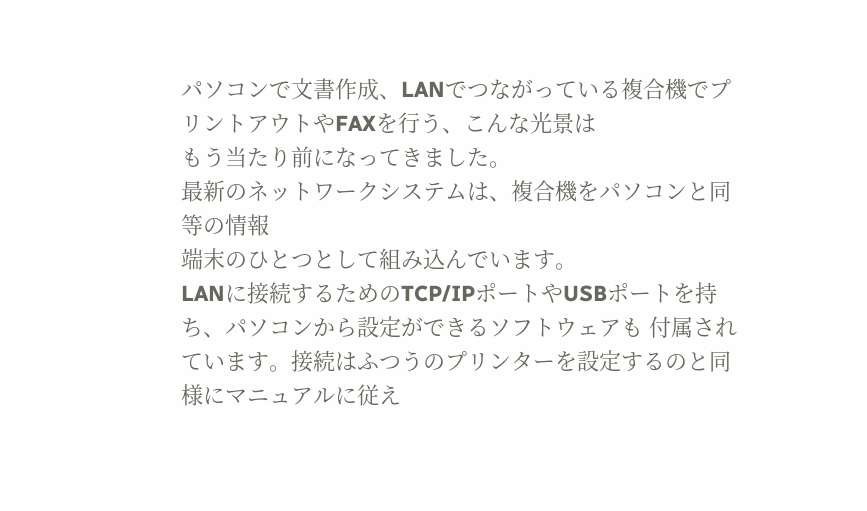パソコンで文書作成、LANでつながっている複合機でプリントアウトやFAXを行う、こんな光景は
もう当たり前になってきました。
最新のネットワークシステムは、複合機をパソコンと同等の情報
端末のひとつとして組み込んでいます。
LANに接続するためのTCP/IPポートやUSBポートを持ち、パソコンから設定ができるソフトウェアも 付属されています。接続はふつうのプリンターを設定するのと同様にマニュアルに従え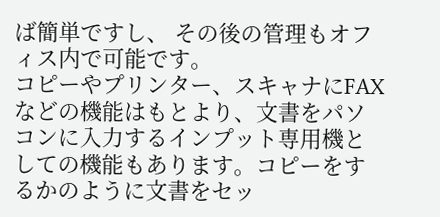ば簡単ですし、 その後の管理もオフィス内で可能です。
コピーやプリンター、スキャナにFAXなどの機能はもとより、文書をパソコンに入力するインプット専用機としての機能もあります。コピーをするかのように文書をセッ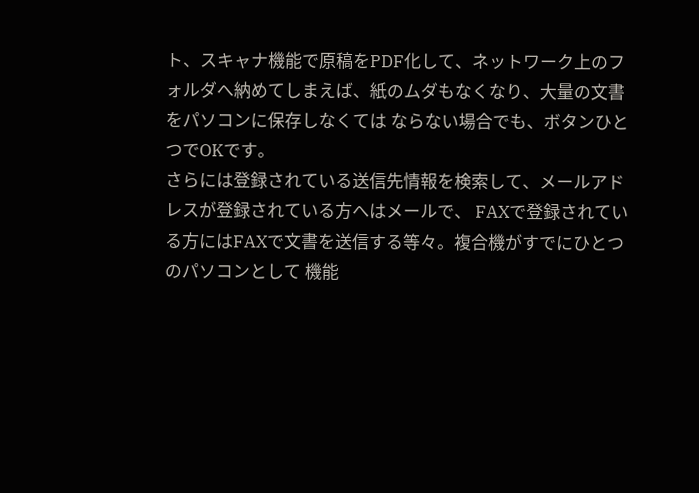ト、スキャナ機能で原稿をPDF化して、ネットワーク上のフォルダへ納めてしまえば、紙のムダもなくなり、大量の文書をパソコンに保存しなくては ならない場合でも、ボタンひとつでOKです。
さらには登録されている送信先情報を検索して、メールアドレスが登録されている方へはメールで、 FAXで登録されている方にはFAXで文書を送信する等々。複合機がすでにひとつのパソコンとして 機能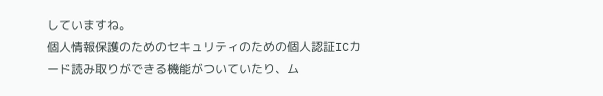していますね。
個人情報保護のためのセキュリティのための個人認証ICカード読み取りができる機能がついていたり、ム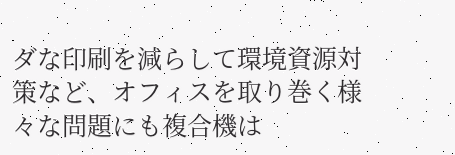ダな印刷を減らして環境資源対策など、オフィスを取り巻く様々な問題にも複合機は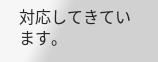対応してきています。